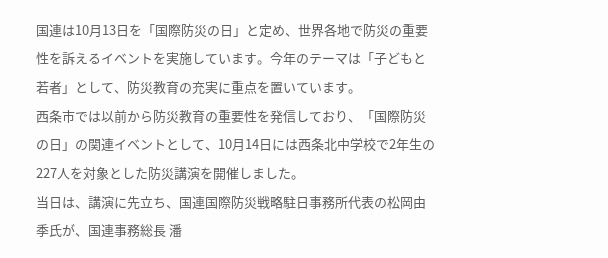国連は10月13日を「国際防災の日」と定め、世界各地で防災の重要性を訴えるイベントを実施しています。今年のテーマは「子どもと若者」として、防災教育の充実に重点を置いています。
西条市では以前から防災教育の重要性を発信しており、「国際防災の日」の関連イベントとして、10月14日には西条北中学校で2年生の227人を対象とした防災講演を開催しました。
当日は、講演に先立ち、国連国際防災戦略駐日事務所代表の松岡由季氏が、国連事務総長 潘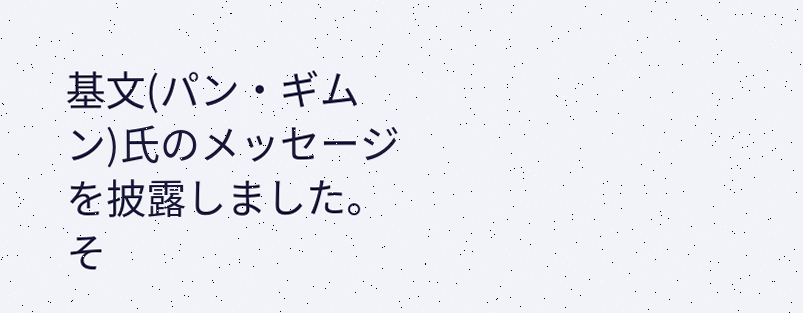基文(パン・ギムン)氏のメッセージを披露しました。そ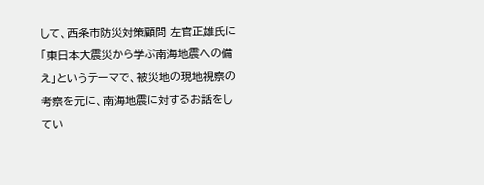して、西条市防災対策顧問 左官正雄氏に「東日本大震災から学ぶ南海地震への備え」というテーマで、被災地の現地視察の考察を元に、南海地震に対するお話をしてい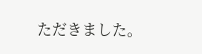ただきました。